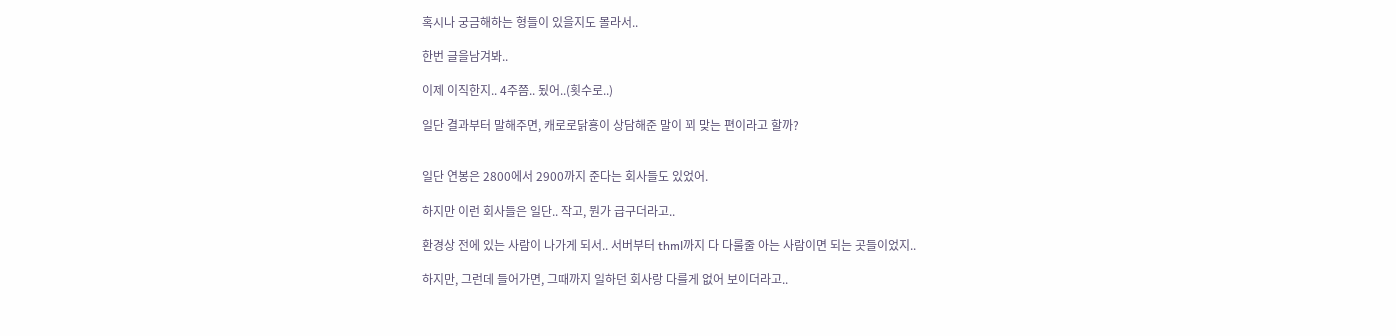혹시나 궁금해하는 형들이 있을지도 몰라서..

한번 글을남겨봐..

이제 이직한지.. 4주쯤.. 됬어..(횟수로..)

일단 결과부터 말해주면, 캐로로닭횽이 상담해준 말이 꾀 맞는 편이라고 할까?


일단 연봉은 2800에서 2900까지 준다는 회사들도 있었어.

하지만 이런 회사들은 일단.. 작고, 뭔가 급구더라고..

환경상 전에 있는 사람이 나가게 되서.. 서버부터 thml까지 다 다룰줄 아는 사람이면 되는 곳들이었지..

하지만, 그런데 들어가면, 그때까지 일하던 회사랑 다를게 없어 보이더라고..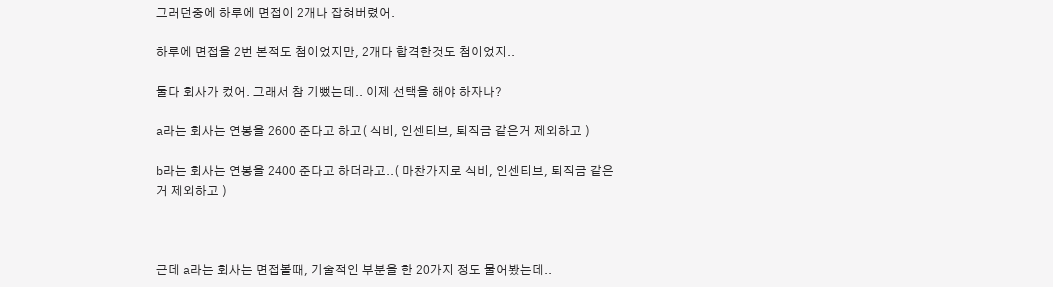그러던중에 하루에 면접이 2개나 잡혀버렸어.

하루에 면접을 2번 본적도 첨이었지만, 2개다 합격한것도 첨이었지..

둘다 회사가 컸어. 그래서 참 기뻤는데.. 이제 선택을 해야 하자나?

a라는 회사는 연봉을 2600 준다고 하고( 식비, 인센티브, 퇴직금 같은거 제외하고 )

b라는 회사는 연봉을 2400 준다고 하더라고..( 마찬가지로 식비, 인센티브, 퇴직금 같은거 제외하고 )



근데 a라는 회사는 면접볼때, 기술적인 부분을 한 20가지 정도 물어봤는데..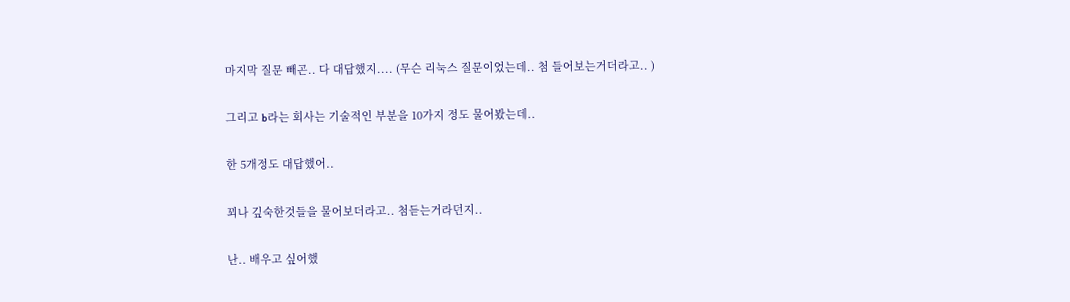마지막 질문 빼곤.. 다 대답했지.... (무슨 리눅스 질문이었는데.. 첨 들어보는거더라고.. )

그리고 b라는 회사는 기술적인 부분을 10가지 정도 물어봤는데..

한 5개정도 대답했어..

꾀나 깊숙한것들을 물어보더라고.. 첨듣는거라던지..

난.. 배우고 싶어했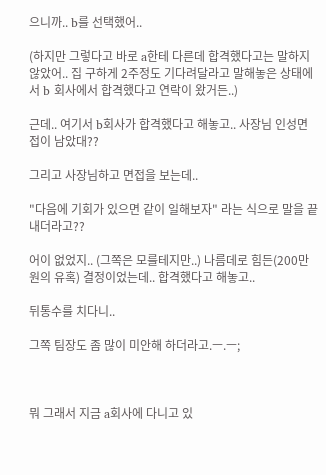으니까.. b를 선택했어..

(하지만 그렇다고 바로 a한테 다른데 합격했다고는 말하지 않았어.. 집 구하게 2주정도 기다려달라고 말해놓은 상태에서 b 회사에서 합격했다고 연락이 왔거든..)

근데.. 여기서 b회사가 합격했다고 해놓고.. 사장님 인성면접이 남았대??

그리고 사장님하고 면접을 보는데..

"다음에 기회가 있으면 같이 일해보자" 라는 식으로 말을 끝내더라고??

어이 없었지.. (그쪽은 모를테지만..) 나름데로 힘든(200만원의 유혹) 결정이었는데.. 합격했다고 해놓고..

뒤통수를 치다니..

그쪽 팀장도 좀 많이 미안해 하더라고.ㅡ.ㅡ;



뭐 그래서 지금 a회사에 다니고 있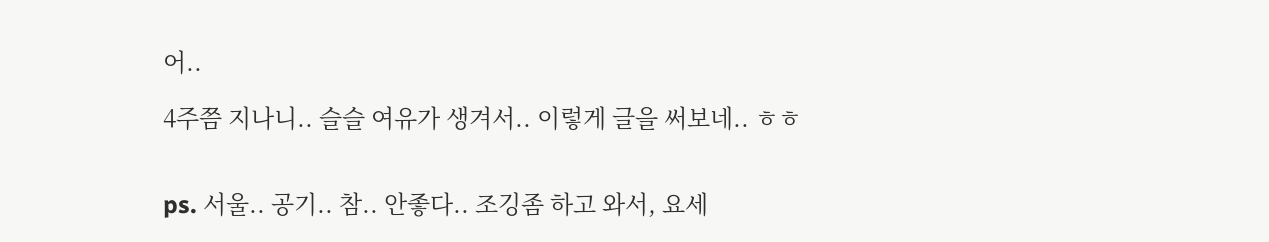어..

4주쯤 지나니.. 슬슬 여유가 생겨서.. 이렇게 글을 써보네.. ㅎㅎ


ps. 서울.. 공기.. 참.. 안좋다.. 조깅좀 하고 와서, 요세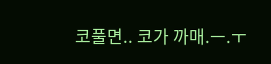코풀면.. 코가 까매.ㅡ.ㅜ